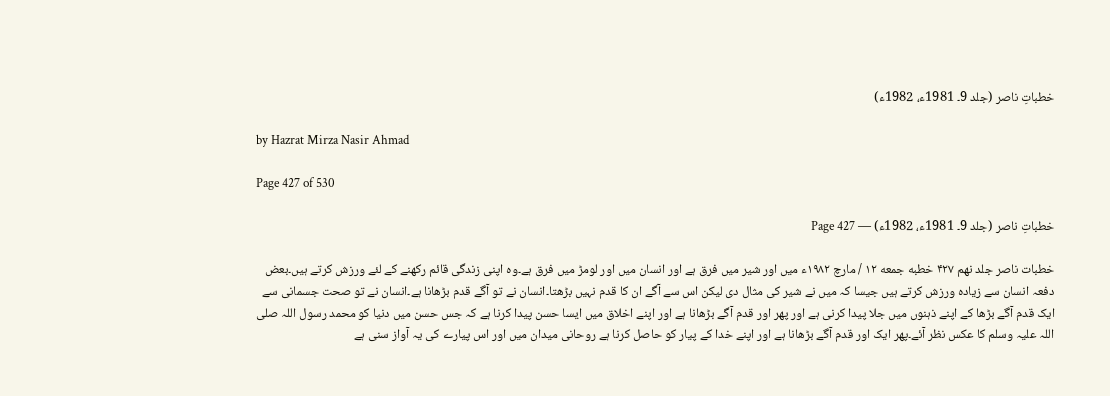خطباتِ ناصر (جلد 9۔ 1981ء، 1982ء)

by Hazrat Mirza Nasir Ahmad

Page 427 of 530

خطباتِ ناصر (جلد 9۔ 1981ء، 1982ء) — Page 427

خطبات ناصر جلد نهم ۴۲۷ خطبه جمعه ۱۲ / مارچ ۱۹۸۲ء میں اور شیر میں فرق ہے اور انسان میں اور لومڑ میں فرق ہے۔وہ اپنی زندگی قائم رکھنے کے لئے ورزش کرتے ہیں۔بعض دفعہ انسان سے زیادہ ورزش کرتے ہیں جیسا کہ میں نے شیر کی مثال دی لیکن اس سے آگے ان کا قدم نہیں بڑھتا۔انسان نے تو آگے قدم بڑھانا ہے۔انسان نے تو صحت جسمانی سے ایک قدم آگے بڑھا کے اپنے ذہنوں میں جلا پیدا کرنی ہے اور پھر اور قدم آگے بڑھانا ہے اور اپنے اخلاق میں ایسا حسن پیدا کرنا ہے کہ جس حسن میں دنیا کو محمد رسول اللہ صلی اللہ علیہ وسلم کا عکس نظر آئے۔پھر ایک اور قدم آگے بڑھانا ہے اور اپنے خدا کے پیار کو حاصل کرنا ہے روحانی میدان میں اور اس پیارے کی یہ آواز سنی ہے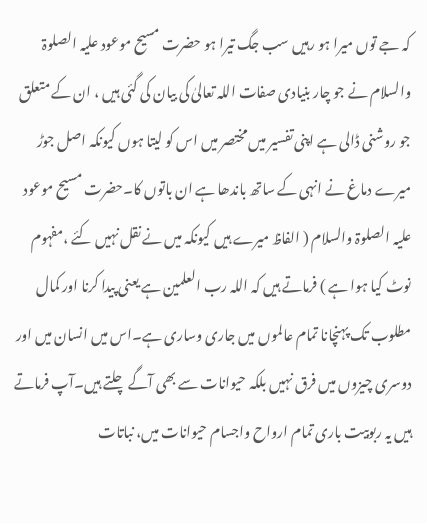کہ جے توں میرا ہو رہیں سب جگ تیرا ہو حضرت مسیح موعود علیہ الصلوۃ والسلام نے جو چار بنیادی صفات اللہ تعالیٰ کی بیان کی گئی ہیں ، ان کے متعلق جو روشنی ڈالی ہے اپنی تفسیر میں مختصر میں اس کو لیتا ہوں کیونکہ اصل جوڑ میرے دماغ نے انہی کے ساتھ باندھا ہے ان باتوں کا۔حضرت مسیح موعود علیہ الصلوۃ والسلام ( الفاظ میرے ہیں کیونکہ میں نے نقل نہیں کئے ،مفہوم نوٹ کیا ہوا ہے ) فرماتے ہیں کہ اللہ رب العلمین ہے یعنی پیدا کرنا اور کمال مطلوب تک پہنچانا تمام عالموں میں جاری وساری ہے۔اس میں انسان میں اور دوسری چیزوں میں فرق نہیں بلکہ حیوانات سے بھی آگے چلتے ہیں۔آپ فرماتے ہیں یہ ربوبیت باری تمام ارواح واجسام حیوانات میں، نباتات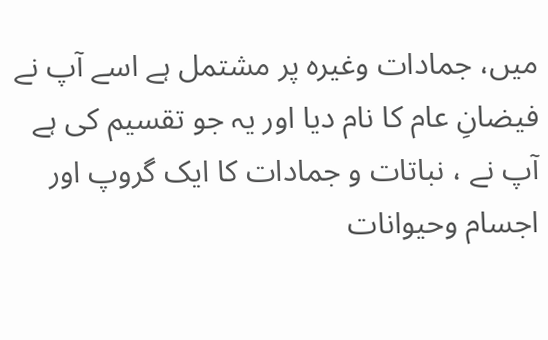میں، جمادات وغیرہ پر مشتمل ہے اسے آپ نے فیضانِ عام کا نام دیا اور یہ جو تقسیم کی ہے آپ نے ، نباتات و جمادات کا ایک گروپ اور اجسام وحیوانات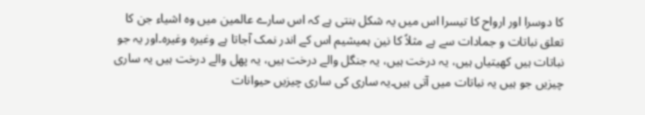کا دوسرا اور ارواح کا تیسرا اس میں یہ شکل بنتی ہے کہ اس سارے عالمین میں وہ اشیاء جن کا تعلق نباتات و جمادات سے ہے مثلاً کا نین ہمیشیم اس کے اندر نمک آجاتا ہے وغیرہ وغیرہ۔اور یہ جو نباتات ہیں کھیتیاں ہیں، یہ درخت ہیں، یہ جنگل والے درخت ہیں، یہ پھل والے درخت ہیں یہ ساری چیزیں جو ہیں یہ نباتات میں آتی ہیں۔یہ ساری کی ساری چیزیں حیوانات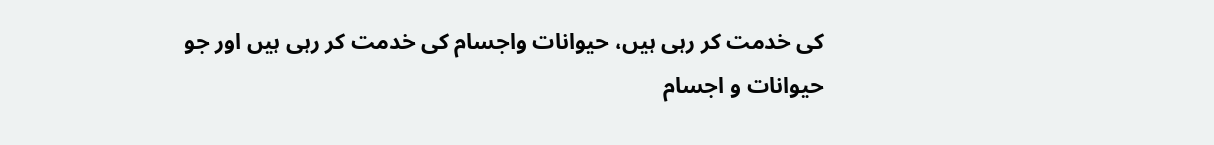کی خدمت کر رہی ہیں، حیوانات واجسام کی خدمت کر رہی ہیں اور جو حیوانات و اجسام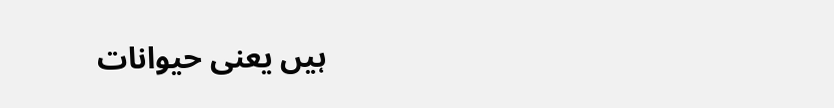ہیں یعنی حیوانات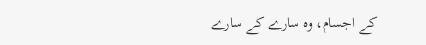کے اجسام، وہ سارے کے سارے